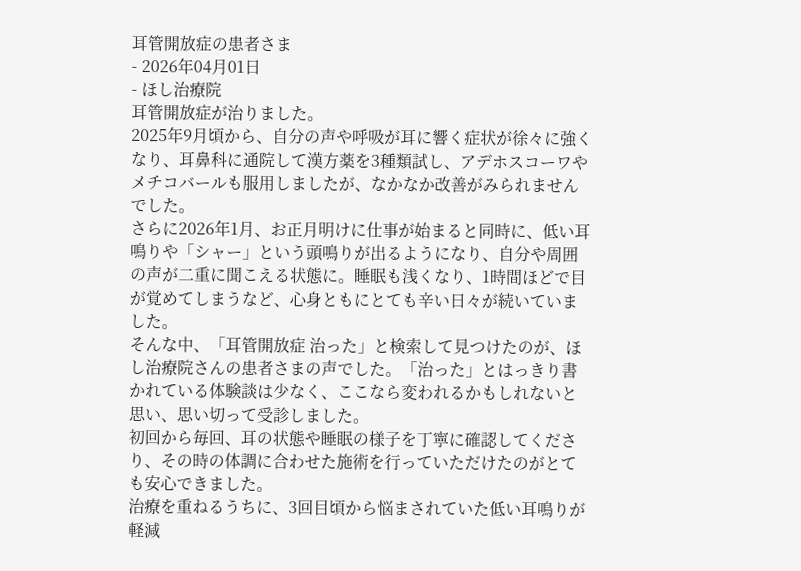耳管開放症の患者さま
- 2026年04月01日
- ほし治療院
耳管開放症が治りました。
2025年9月頃から、自分の声や呼吸が耳に響く症状が徐々に強くなり、耳鼻科に通院して漢方薬を3種類試し、アデホスコーワやメチコバールも服用しましたが、なかなか改善がみられませんでした。
さらに2026年1月、お正月明けに仕事が始まると同時に、低い耳鳴りや「シャー」という頭鳴りが出るようになり、自分や周囲の声が二重に聞こえる状態に。睡眠も浅くなり、1時間ほどで目が覚めてしまうなど、心身ともにとても辛い日々が続いていました。
そんな中、「耳管開放症 治った」と検索して見つけたのが、ほし治療院さんの患者さまの声でした。「治った」とはっきり書かれている体験談は少なく、ここなら変われるかもしれないと思い、思い切って受診しました。
初回から毎回、耳の状態や睡眠の様子を丁寧に確認してくださり、その時の体調に合わせた施術を行っていただけたのがとても安心できました。
治療を重ねるうちに、3回目頃から悩まされていた低い耳鳴りが軽減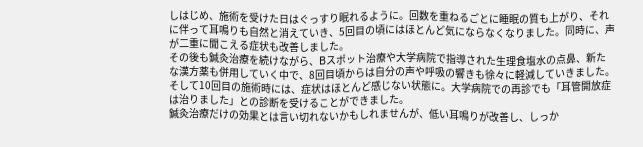しはじめ、施術を受けた日はぐっすり眠れるように。回数を重ねるごとに睡眠の質も上がり、それに伴って耳鳴りも自然と消えていき、5回目の頃にはほとんど気にならなくなりました。同時に、声が二重に聞こえる症状も改善しました。
その後も鍼灸治療を続けながら、Bスポット治療や大学病院で指導された生理食塩水の点鼻、新たな漢方薬も併用していく中で、8回目頃からは自分の声や呼吸の響きも徐々に軽減していきました。
そして10回目の施術時には、症状はほとんど感じない状態に。大学病院での再診でも「耳管開放症は治りました」との診断を受けることができました。
鍼灸治療だけの効果とは言い切れないかもしれませんが、低い耳鳴りが改善し、しっか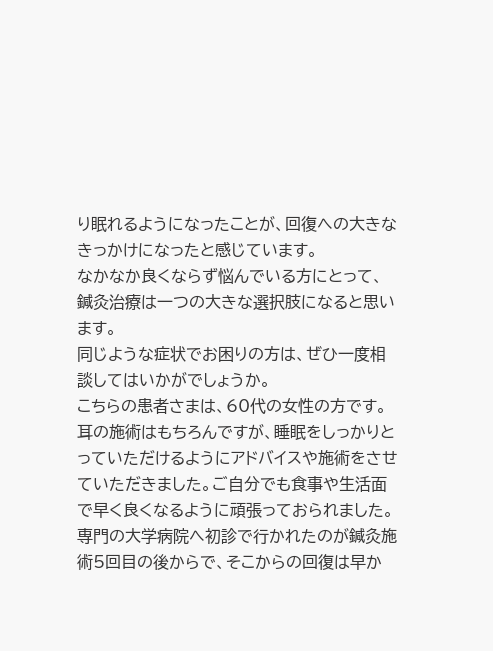り眠れるようになったことが、回復への大きなきっかけになったと感じています。
なかなか良くならず悩んでいる方にとって、鍼灸治療は一つの大きな選択肢になると思います。
同じような症状でお困りの方は、ぜひ一度相談してはいかがでしょうか。
こちらの患者さまは、60代の女性の方です。
耳の施術はもちろんですが、睡眠をしっかりとっていただけるようにアドバイスや施術をさせていただきました。ご自分でも食事や生活面で早く良くなるように頑張っておられました。専門の大学病院へ初診で行かれたのが鍼灸施術5回目の後からで、そこからの回復は早か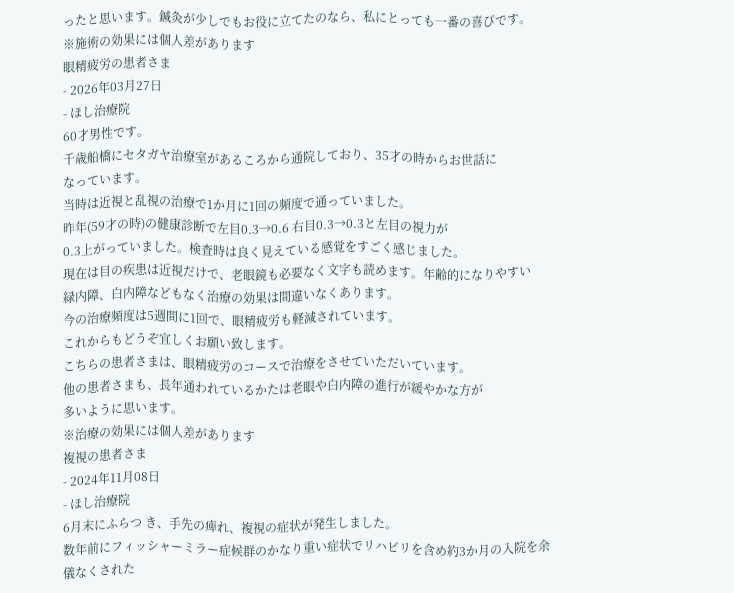ったと思います。鍼灸が少しでもお役に立てたのなら、私にとっても一番の喜びです。
※施術の効果には個人差があります
眼精疲労の患者さま
- 2026年03月27日
- ほし治療院
60才男性です。
千歳船橋にセタガヤ治療室があるころから通院しており、35才の時からお世話に
なっています。
当時は近視と乱視の治療で1か月に1回の頻度で通っていました。
昨年(59才の時)の健康診断で左目0.3→0.6 右目0.3→0.3と左目の視力が
0.3上がっていました。検査時は良く見えている感覚をすごく感じました。
現在は目の疾患は近視だけで、老眼鏡も必要なく文字も読めます。年齢的になりやすい
緑内障、白内障などもなく治療の効果は間違いなくあります。
今の治療頻度は5週間に1回で、眼精疲労も軽減されています。
これからもどうぞ宜しくお願い致します。
こちらの患者さまは、眼精疲労のコースで治療をさせていただいています。
他の患者さまも、長年通われているかたは老眼や白内障の進行が緩やかな方が
多いように思います。
※治療の効果には個人差があります
複視の患者さま
- 2024年11月08日
- ほし治療院
6月末にふらつ き、手先の痺れ、複視の症状が発生しました。
数年前にフィッシャーミラー症候群のかなり重い症状でリハビリを含め約3か月の入院を余儀なくされた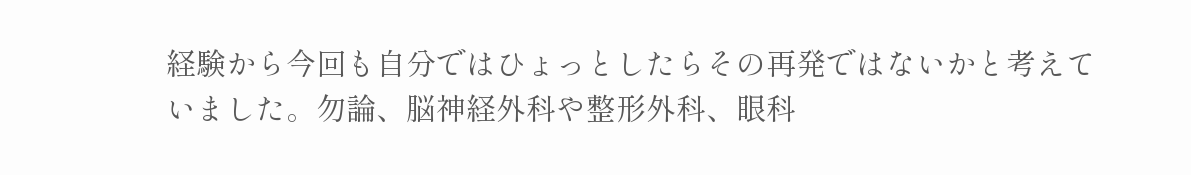経験から今回も自分ではひょっとしたらその再発ではないかと考えていました。勿論、脳神経外科や整形外科、眼科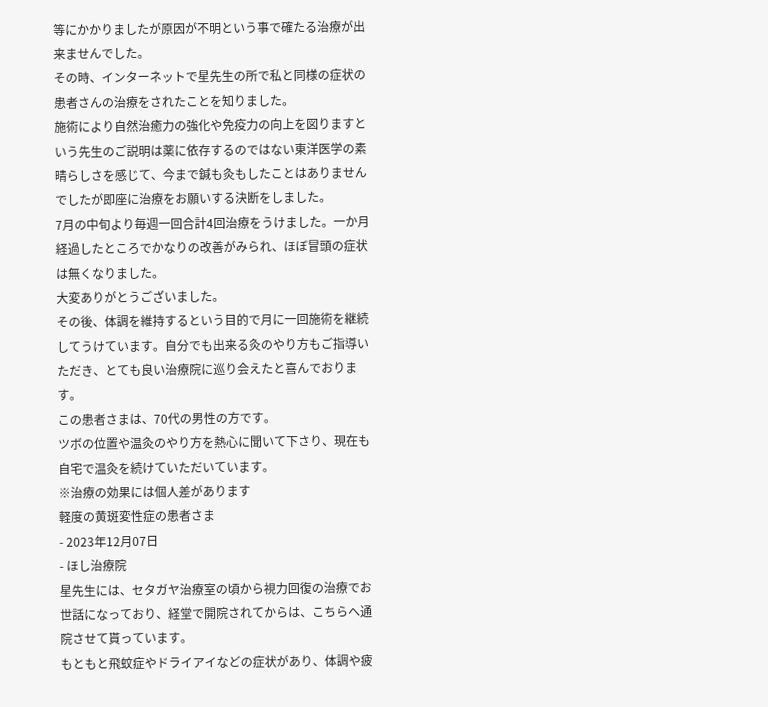等にかかりましたが原因が不明という事で確たる治療が出来ませんでした。
その時、インターネットで星先生の所で私と同様の症状の患者さんの治療をされたことを知りました。
施術により自然治癒力の強化や免疫力の向上を図りますという先生のご説明は薬に依存するのではない東洋医学の素晴らしさを感じて、今まで鍼も灸もしたことはありませんでしたが即座に治療をお願いする決断をしました。
7月の中旬より毎週一回合計4回治療をうけました。一か月経過したところでかなりの改善がみられ、ほぼ冒頭の症状は無くなりました。
大変ありがとうございました。
その後、体調を維持するという目的で月に一回施術を継続してうけています。自分でも出来る灸のやり方もご指導いただき、とても良い治療院に巡り会えたと喜んでおります。
この患者さまは、70代の男性の方です。
ツボの位置や温灸のやり方を熱心に聞いて下さり、現在も自宅で温灸を続けていただいています。
※治療の効果には個人差があります
軽度の黄斑変性症の患者さま
- 2023年12月07日
- ほし治療院
星先生には、セタガヤ治療室の頃から視力回復の治療でお世話になっており、経堂で開院されてからは、こちらへ通院させて貰っています。
もともと飛蚊症やドライアイなどの症状があり、体調や疲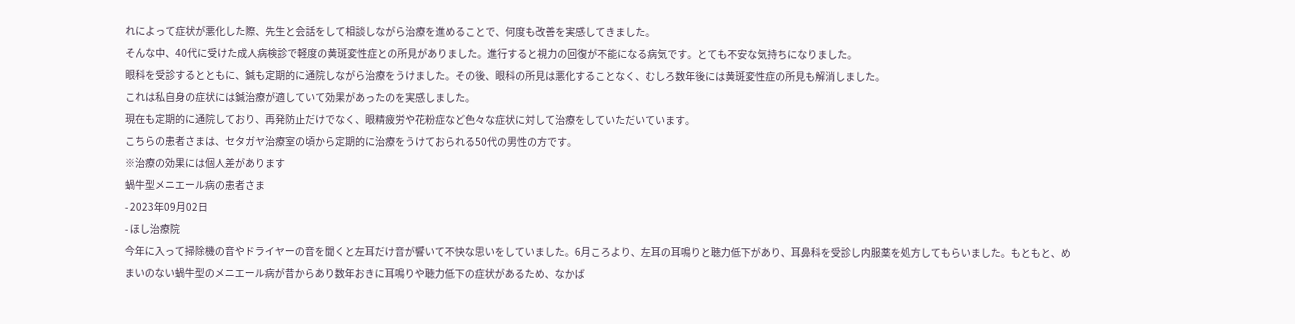れによって症状が悪化した際、先生と会話をして相談しながら治療を進めることで、何度も改善を実感してきました。
そんな中、40代に受けた成人病検診で軽度の黄斑変性症との所見がありました。進行すると視力の回復が不能になる病気です。とても不安な気持ちになりました。
眼科を受診するとともに、鍼も定期的に通院しながら治療をうけました。その後、眼科の所見は悪化することなく、むしろ数年後には黄斑変性症の所見も解消しました。
これは私自身の症状には鍼治療が適していて効果があったのを実感しました。
現在も定期的に通院しており、再発防止だけでなく、眼精疲労や花粉症など色々な症状に対して治療をしていただいています。
こちらの患者さまは、セタガヤ治療室の頃から定期的に治療をうけておられる50代の男性の方です。
※治療の効果には個人差があります
蝸牛型メニエール病の患者さま
- 2023年09月02日
- ほし治療院
今年に入って掃除機の音やドライヤーの音を聞くと左耳だけ音が響いて不快な思いをしていました。6月ころより、左耳の耳鳴りと聴力低下があり、耳鼻科を受診し内服薬を処方してもらいました。もともと、めまいのない蝸牛型のメニエール病が昔からあり数年おきに耳鳴りや聴力低下の症状があるため、なかば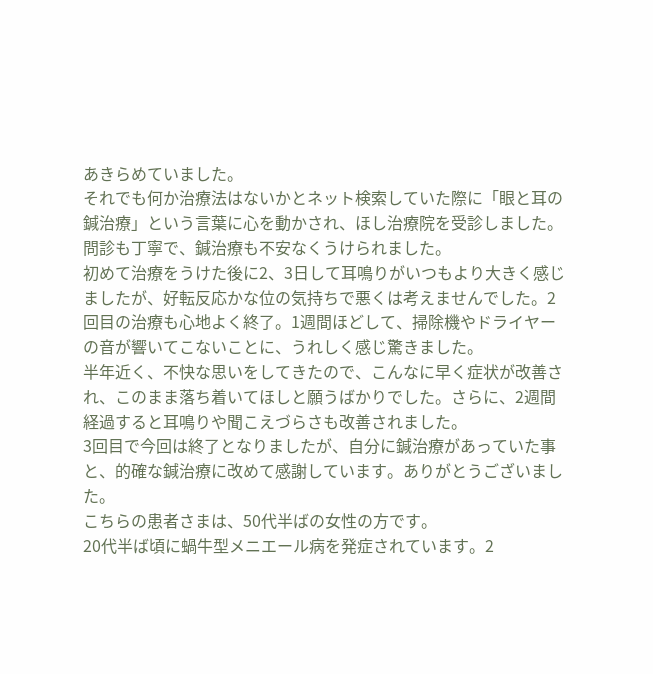あきらめていました。
それでも何か治療法はないかとネット検索していた際に「眼と耳の鍼治療」という言葉に心を動かされ、ほし治療院を受診しました。問診も丁寧で、鍼治療も不安なくうけられました。
初めて治療をうけた後に2、3日して耳鳴りがいつもより大きく感じましたが、好転反応かな位の気持ちで悪くは考えませんでした。2回目の治療も心地よく終了。1週間ほどして、掃除機やドライヤーの音が響いてこないことに、うれしく感じ驚きました。
半年近く、不快な思いをしてきたので、こんなに早く症状が改善され、このまま落ち着いてほしと願うばかりでした。さらに、2週間経過すると耳鳴りや聞こえづらさも改善されました。
3回目で今回は終了となりましたが、自分に鍼治療があっていた事と、的確な鍼治療に改めて感謝しています。ありがとうございました。
こちらの患者さまは、50代半ばの女性の方です。
20代半ば頃に蝸牛型メニエール病を発症されています。2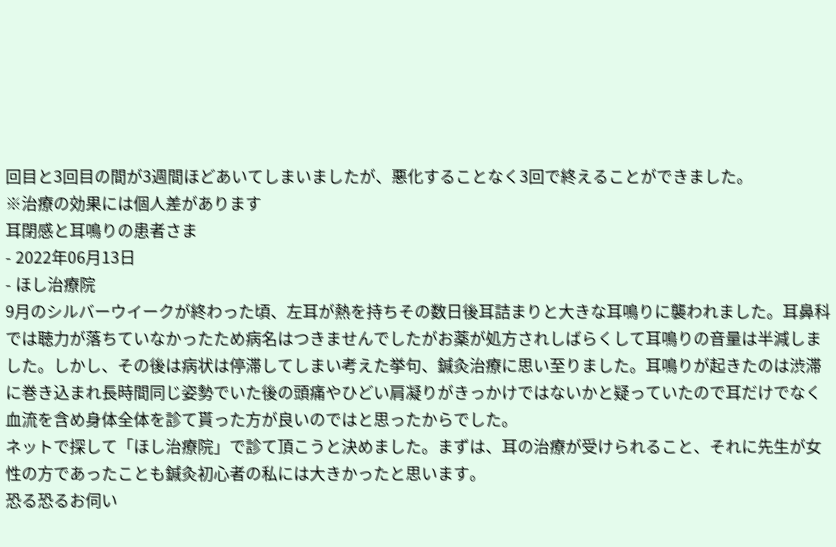回目と3回目の間が3週間ほどあいてしまいましたが、悪化することなく3回で終えることができました。
※治療の効果には個人差があります
耳閉感と耳鳴りの患者さま
- 2022年06月13日
- ほし治療院
9月のシルバーウイークが終わった頃、左耳が熱を持ちその数日後耳詰まりと大きな耳鳴りに襲われました。耳鼻科では聴力が落ちていなかったため病名はつきませんでしたがお薬が処方されしばらくして耳鳴りの音量は半減しました。しかし、その後は病状は停滞してしまい考えた挙句、鍼灸治療に思い至りました。耳鳴りが起きたのは渋滞に巻き込まれ長時間同じ姿勢でいた後の頭痛やひどい肩凝りがきっかけではないかと疑っていたので耳だけでなく血流を含め身体全体を診て貰った方が良いのではと思ったからでした。
ネットで探して「ほし治療院」で診て頂こうと決めました。まずは、耳の治療が受けられること、それに先生が女性の方であったことも鍼灸初心者の私には大きかったと思います。
恐る恐るお伺い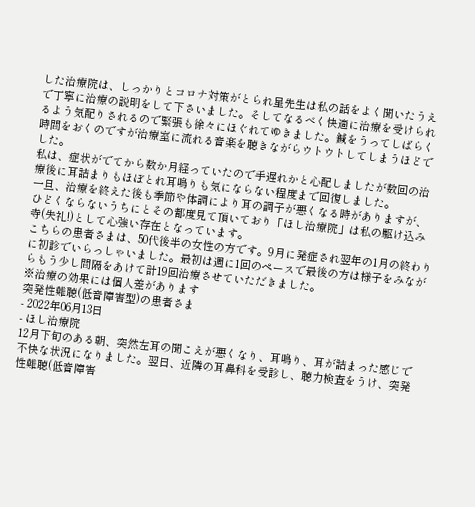した治療院は、しっかりとコロナ対策がとられ星先生は私の話をよく聞いたうえで丁寧に治療の説明をして下さいました。そしてなるべく快適に治療を受けられるよう気配りされるので緊張も徐々にほぐれてゆきました。鍼をうってしばらく時間をおくのですが治療室に流れる音楽を聴きながらウトウトしてしまうほどでした。
私は、症状がでてから数か月経っていたので手遅れかと心配しましたが数回の治療後に耳詰まりもほぼとれ耳鳴りも気にならない程度まで回復しました。
一旦、治療を終えた後も季節や体調により耳の調子が悪くなる時がありますが、ひどくならないうちにとその都度見て頂いており「ほし治療院」は私の駆け込み寺(失礼!)として心強い存在となっています。
こちらの患者さまは、50代後半の女性の方です。9月に発症され翌年の1月の終わりに初診でいらっしゃいました。最初は週に1回のペースで最後の方は様子をみながらもう少し間隔をあけて計19回治療させていただきました。
※治療の効果には個人差があります
突発性難聴(低音障害型)の患者さま
- 2022年06月13日
- ほし治療院
12月下旬のある朝、突然左耳の聞こえが悪くなり、耳鳴り、耳が詰まった感じで不快な状況になりました。翌日、近隣の耳鼻科を受診し、聴力検査をうけ、突発性難聴(低音障害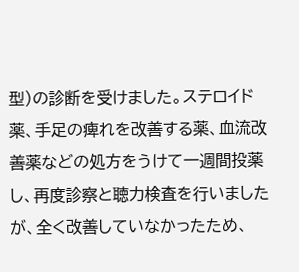型)の診断を受けました。ステロイド薬、手足の痺れを改善する薬、血流改善薬などの処方をうけて一週間投薬し、再度診察と聴力検査を行いましたが、全く改善していなかったため、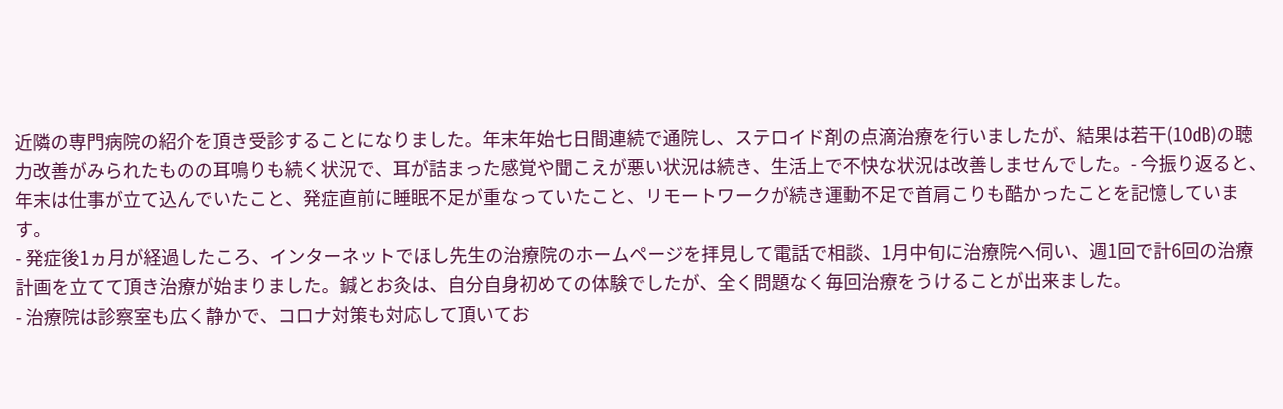近隣の専門病院の紹介を頂き受診することになりました。年末年始七日間連続で通院し、ステロイド剤の点滴治療を行いましたが、結果は若干(10㏈)の聴力改善がみられたものの耳鳴りも続く状況で、耳が詰まった感覚や聞こえが悪い状況は続き、生活上で不快な状況は改善しませんでした。- 今振り返ると、年末は仕事が立て込んでいたこと、発症直前に睡眠不足が重なっていたこと、リモートワークが続き運動不足で首肩こりも酷かったことを記憶しています。
- 発症後1ヵ月が経過したころ、インターネットでほし先生の治療院のホームページを拝見して電話で相談、1月中旬に治療院へ伺い、週1回で計6回の治療計画を立てて頂き治療が始まりました。鍼とお灸は、自分自身初めての体験でしたが、全く問題なく毎回治療をうけることが出来ました。
- 治療院は診察室も広く静かで、コロナ対策も対応して頂いてお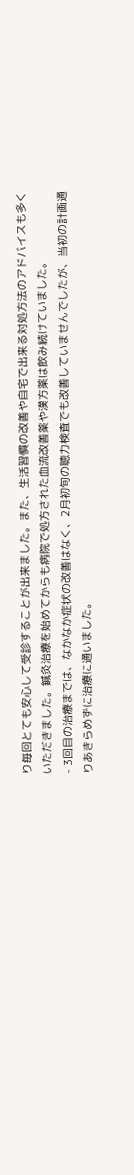り毎回とても安心して受診することが出来ました。また、生活習慣の改善や自宅で出来る対処方法のアドバイスも多くいただきました。鍼灸治療を始めてからも病院で処方された血流改善薬や漢方薬は飲み続けていました。
- 3回目の治療までは、なかなか症状の改善はなく、2月初旬の聴力検査でも改善していませんでしたが、当初の計画通りあきらめずに治療に通いました。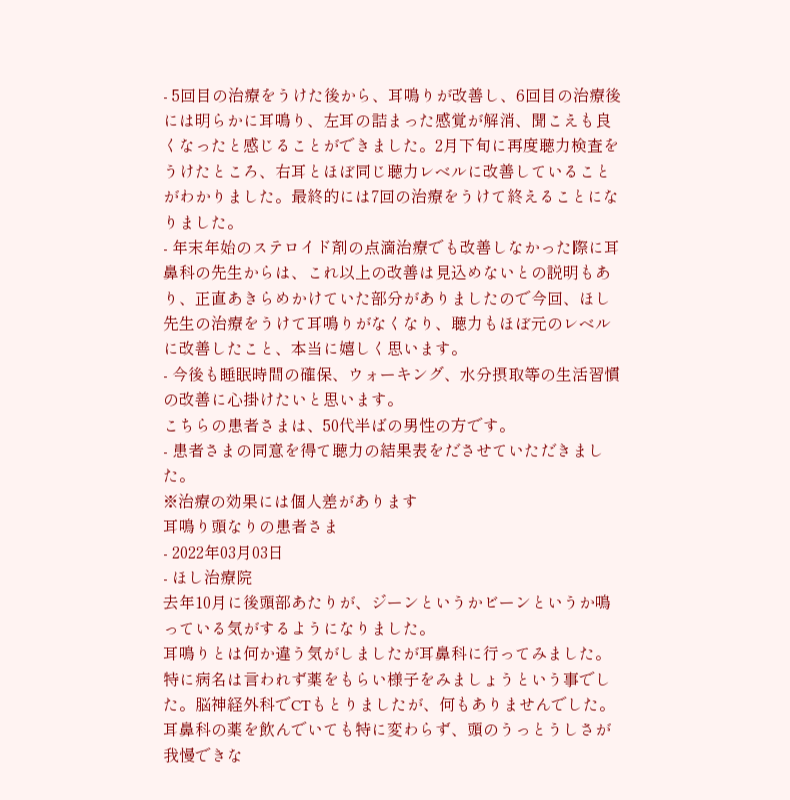- 5回目の治療をうけた後から、耳鳴りが改善し、6回目の治療後には明らかに耳鳴り、左耳の詰まった感覚が解消、聞こえも良くなったと感じることができました。2月下旬に再度聴力検査をうけたところ、右耳とほぼ同じ聴力レベルに改善していることがわかりました。最終的には7回の治療をうけて終えることになりました。
- 年末年始のステロイド剤の点滴治療でも改善しなかった際に耳鼻科の先生からは、これ以上の改善は見込めないとの説明もあり、正直あきらめかけていた部分がありましたので今回、ほし先生の治療をうけて耳鳴りがなくなり、聴力もほぼ元のレベルに改善したこと、本当に嬉しく思います。
- 今後も睡眠時間の確保、ウォーキング、水分摂取等の生活習慣の改善に心掛けたいと思います。
こちらの患者さまは、50代半ばの男性の方です。
- 患者さまの同意を得て聴力の結果表をださせていただきました。
※治療の効果には個人差があります
耳鳴り頭なりの患者さま
- 2022年03月03日
- ほし治療院
去年10月に後頭部あたりが、ジーンというかビーンというか鳴っている気がするようになりました。
耳鳴りとは何か違う気がしましたが耳鼻科に行ってみました。特に病名は言われず薬をもらい様子をみましょうという事でした。脳神経外科でCTもとりましたが、何もありませんでした。
耳鼻科の薬を飲んでいても特に変わらず、頭のうっとうしさが我慢できな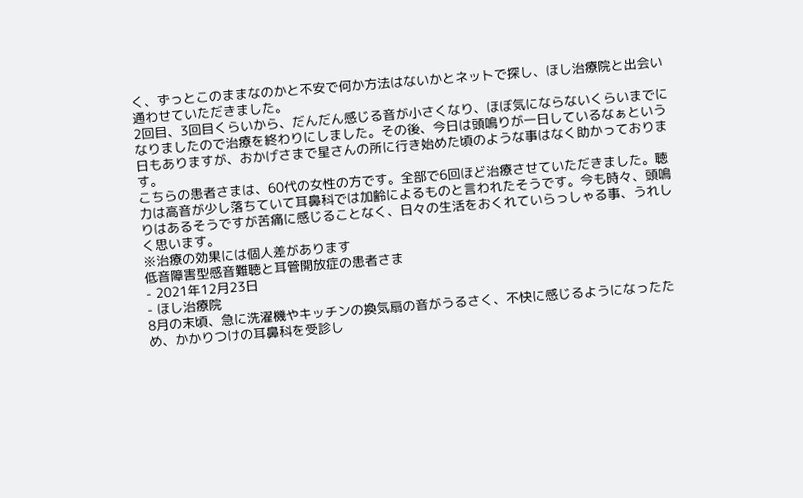く、ずっとこのままなのかと不安で何か方法はないかとネットで探し、ほし治療院と出会い通わせていただきました。
2回目、3回目くらいから、だんだん感じる音が小さくなり、ほぼ気にならないくらいまでになりましたので治療を終わりにしました。その後、今日は頭鳴りが一日しているなぁという日もありますが、おかげさまで星さんの所に行き始めた頃のような事はなく助かっております。
こちらの患者さまは、60代の女性の方です。全部で6回ほど治療させていただきました。聴力は高音が少し落ちていて耳鼻科では加齢によるものと言われたそうです。今も時々、頭鳴りはあるそうですが苦痛に感じることなく、日々の生活をおくれていらっしゃる事、うれしく思います。
※治療の効果には個人差があります
低音障害型感音難聴と耳管開放症の患者さま
- 2021年12月23日
- ほし治療院
8月の末頃、急に洗濯機やキッチンの換気扇の音がうるさく、不快に感じるようになったため、かかりつけの耳鼻科を受診し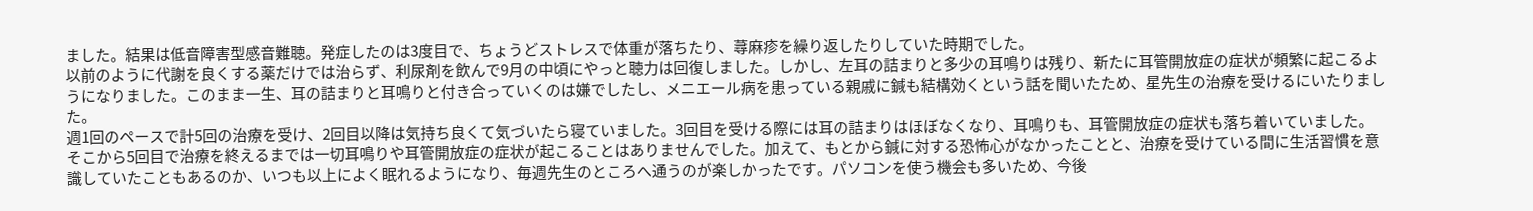ました。結果は低音障害型感音難聴。発症したのは3度目で、ちょうどストレスで体重が落ちたり、蕁麻疹を繰り返したりしていた時期でした。
以前のように代謝を良くする薬だけでは治らず、利尿剤を飲んで9月の中頃にやっと聴力は回復しました。しかし、左耳の詰まりと多少の耳鳴りは残り、新たに耳管開放症の症状が頻繁に起こるようになりました。このまま一生、耳の詰まりと耳鳴りと付き合っていくのは嫌でしたし、メニエール病を患っている親戚に鍼も結構効くという話を聞いたため、星先生の治療を受けるにいたりました。
週1回のペースで計5回の治療を受け、2回目以降は気持ち良くて気づいたら寝ていました。3回目を受ける際には耳の詰まりはほぼなくなり、耳鳴りも、耳管開放症の症状も落ち着いていました。そこから5回目で治療を終えるまでは一切耳鳴りや耳管開放症の症状が起こることはありませんでした。加えて、もとから鍼に対する恐怖心がなかったことと、治療を受けている間に生活習慣を意識していたこともあるのか、いつも以上によく眠れるようになり、毎週先生のところへ通うのが楽しかったです。パソコンを使う機会も多いため、今後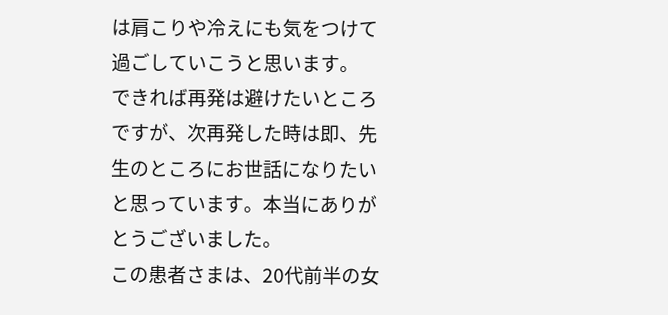は肩こりや冷えにも気をつけて過ごしていこうと思います。
できれば再発は避けたいところですが、次再発した時は即、先生のところにお世話になりたいと思っています。本当にありがとうございました。
この患者さまは、20代前半の女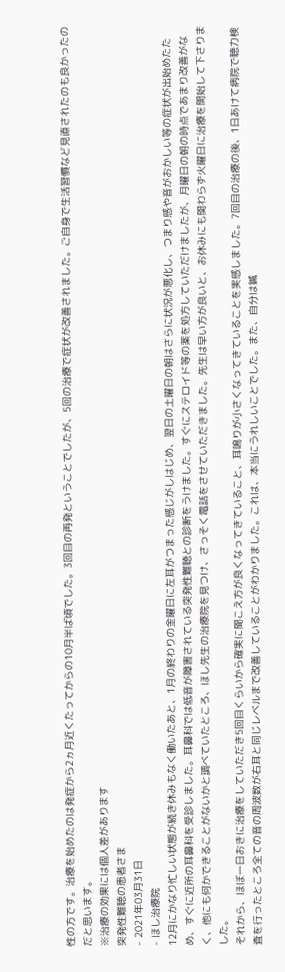性の方です。治療を始めたのは発症から2ヵ月近くたってからの10月半ば頃でした。3回目の再発ということでしたが、5回の治療で症状が改善されました。ご自身で生活習慣など見直されたのも良かったのだと思います。
※治療の効果には個人差があります
突発性難聴の患者さま
- 2021年03月31日
- ほし治療院
12月にかなり忙しい状態が続き休みもなく働いたあと、1月の終わりの金曜日に左耳がつまった感じがしはじめ、翌日の土曜日の朝はさらに状況が悪化し、つまり感や音がおかしい等の症状が出始めたため、すぐに近所の耳鼻科を受診しました。耳鼻科では低音が障害されている突発性難聴との診断をうけました。すぐにステロイド等の薬を処方していただけましたが、月曜日の朝の時点であまり改善がなく、他にも何かできることがないかと調べていたところ、ほし先生の治療院を見つけ、さっそく電話をさせていただきました。先生は早い方が良いと、お休みにも関わらず火曜日に治療を開始して下さりました。
それから、ほぼ一日おきに治療をしていただき5回目くらいから確実に聞こえ方が良くなってきていること、耳鳴りが小さくなってきていることを実感しました。7回目の治療の後、1日あけて病院で聴力検査を行ったところ全ての音の周波数が右耳と同じレベルまで改善していることがわかりました。これは、本当にうれしいことでした。また、自分は鍼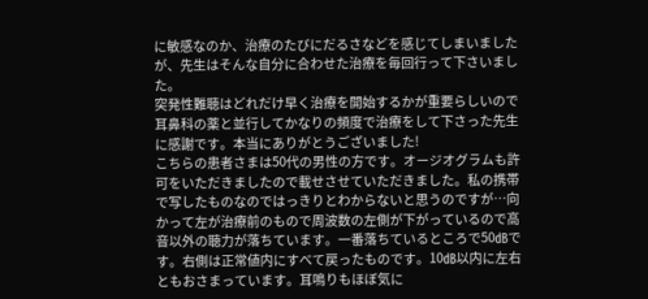に敏感なのか、治療のたびにだるさなどを感じてしまいましたが、先生はそんな自分に合わせた治療を毎回行って下さいました。
突発性難聴はどれだけ早く治療を開始するかが重要らしいので耳鼻科の薬と並行してかなりの頻度で治療をして下さった先生に感謝です。本当にありがとうございました!
こちらの患者さまは50代の男性の方です。オージオグラムも許可をいただきましたので載せさせていただきました。私の携帯で写したものなのではっきりとわからないと思うのですが…向かって左が治療前のもので周波数の左側が下がっているので高音以外の聴力が落ちています。一番落ちているところで50㏈です。右側は正常値内にすべて戻ったものです。10㏈以内に左右ともおさまっています。耳鳴りもほぼ気に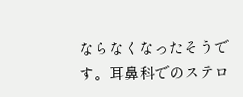ならなくなったそうです。耳鼻科でのステロ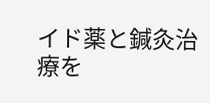イド薬と鍼灸治療を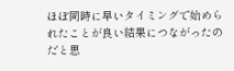ほぼ同時に早いタイミングで始められたことが良い結果につながったのだと思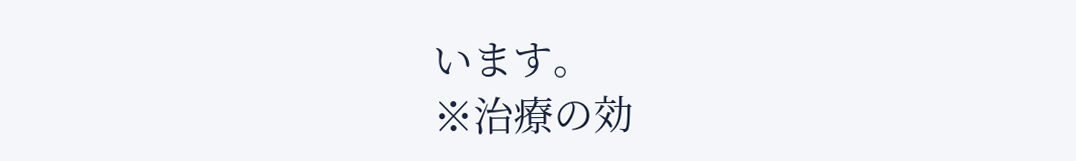います。
※治療の効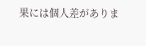果には個人差がありま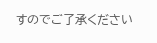すのでご了承ください